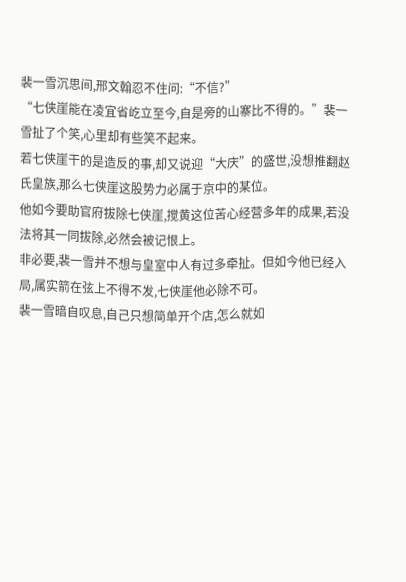裴一雪沉思间,邢文翰忍不住问:“不信?”
“七侠崖能在凌宜省屹立至今,自是旁的山寨比不得的。”裴一雪扯了个笑,心里却有些笑不起来。
若七侠崖干的是造反的事,却又说迎“大庆”的盛世,没想推翻赵氏皇族,那么七侠崖这股势力必属于京中的某位。
他如今要助官府拔除七侠崖,搅黄这位苦心经营多年的成果,若没法将其一同拔除,必然会被记恨上。
非必要,裴一雪并不想与皇室中人有过多牵扯。但如今他已经入局,属实箭在弦上不得不发,七侠崖他必除不可。
裴一雪暗自叹息,自己只想简单开个店,怎么就如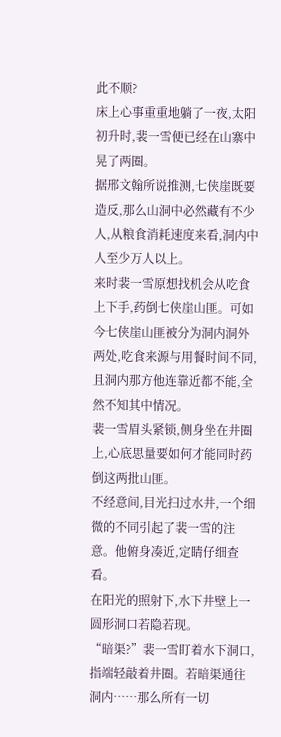此不顺?
床上心事重重地躺了一夜,太阳初升时,裴一雪便已经在山寨中晃了两圈。
据邢文翰所说推测,七侠崖既要造反,那么山洞中必然藏有不少人,从粮食消耗速度来看,洞内中人至少万人以上。
来时裴一雪原想找机会从吃食上下手,药倒七侠崖山匪。可如今七侠崖山匪被分为洞内洞外两处,吃食来源与用餐时间不同,且洞内那方他连靠近都不能,全然不知其中情况。
裴一雪眉头紧锁,侧身坐在井圈上,心底思量要如何才能同时药倒这两批山匪。
不经意间,目光扫过水井,一个细微的不同引起了裴一雪的注意。他俯身凑近,定睛仔细查看。
在阳光的照射下,水下井壁上一圆形洞口若隐若现。
“暗渠?”裴一雪盯着水下洞口,指端轻敲着井圈。若暗渠通往洞内……那么所有一切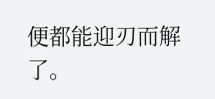便都能迎刃而解了。